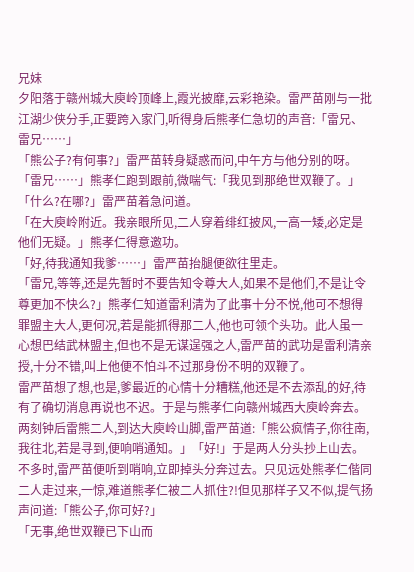兄妹
夕阳落于赣州城大庾岭顶峰上,霞光披靡,云彩艳染。雷严苗刚与一批江湖少侠分手,正要跨入家门,听得身后熊孝仁急切的声音:「雷兄、雷兄……」
「熊公子?有何事?」雷严苗转身疑惑而问,中午方与他分别的呀。
「雷兄……」熊孝仁跑到跟前,微喘气:「我见到那绝世双鞭了。」
「什么?在哪?」雷严苗着急问道。
「在大庾岭附近。我亲眼所见,二人穿着绯红披风,一高一矮,必定是他们无疑。」熊孝仁得意邀功。
「好,待我通知我爹……」雷严苗抬腿便欲往里走。
「雷兄,等等,还是先暂时不要告知令尊大人,如果不是他们,不是让令尊更加不快么?」熊孝仁知道雷利清为了此事十分不悦,他可不想得罪盟主大人,更何况,若是能抓得那二人,他也可领个头功。此人虽一心想巴结武林盟主,但也不是无谋逞强之人,雷严苗的武功是雷利清亲授,十分不错,叫上他便不怕斗不过那身份不明的双鞭了。
雷严苗想了想,也是,爹最近的心情十分糟糕,他还是不去添乱的好,待有了确切消息再说也不迟。于是与熊孝仁向赣州城西大庾岭奔去。两刻钟后雷熊二人,到达大庾岭山脚,雷严苗道:「熊公疯情子,你往南,我往北,若是寻到,便响哨通知。」「好!」于是两人分头抄上山去。
不多时,雷严苗便听到哨响,立即掉头分奔过去。只见远处熊孝仁偕同二人走过来,一惊,难道熊孝仁被二人抓住?!但见那样子又不似,提气扬声问道:「熊公子,你可好?」
「无事,绝世双鞭已下山而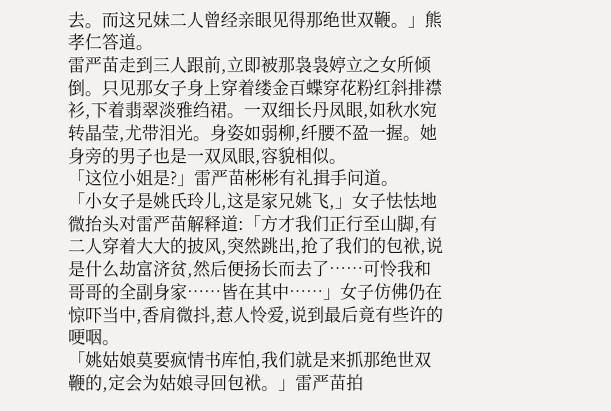去。而这兄妹二人曾经亲眼见得那绝世双鞭。」熊孝仁答道。
雷严苗走到三人跟前,立即被那袅袅婷立之女所倾倒。只见那女子身上穿着缕金百蝶穿花粉红斜排襟衫,下着翡翠淡雅绉裙。一双细长丹凤眼,如秋水宛转晶莹,尤带泪光。身姿如弱柳,纤腰不盈一握。她身旁的男子也是一双凤眼,容貌相似。
「这位小姐是?」雷严苗彬彬有礼揖手问道。
「小女子是姚氏玲儿,这是家兄姚飞,」女子怯怯地微抬头对雷严苗解释道:「方才我们正行至山脚,有二人穿着大大的披风,突然跳出,抢了我们的包袱,说是什么劫富济贫,然后便扬长而去了……可怜我和哥哥的全副身家……皆在其中……」女子仿佛仍在惊吓当中,香肩微抖,惹人怜爱,说到最后竟有些许的哽咽。
「姚姑娘莫要疯情书库怕,我们就是来抓那绝世双鞭的,定会为姑娘寻回包袱。」雷严苗拍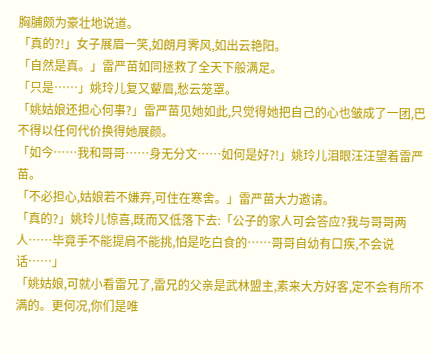胸脯颇为豪壮地说道。
「真的?!」女子展眉一笑,如朗月霁风,如出云艳阳。
「自然是真。」雷严苗如同拯救了全天下般满足。
「只是……」姚玲儿复又颦眉,愁云笼罩。
「姚姑娘还担心何事?」雷严苗见她如此,只觉得她把自己的心也皱成了一团,巴不得以任何代价换得她展颜。
「如今……我和哥哥……身无分文……如何是好?!」姚玲儿泪眼汪汪望着雷严苗。
「不必担心,姑娘若不嫌弃,可住在寒舍。」雷严苗大力邀请。
「真的?」姚玲儿惊喜,既而又低落下去:「公子的家人可会答应?我与哥哥两人……毕竟手不能提肩不能挑,怕是吃白食的……哥哥自幼有口疾,不会说话……」
「姚姑娘,可就小看雷兄了,雷兄的父亲是武林盟主,素来大方好客,定不会有所不满的。更何况,你们是唯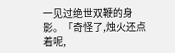一见过绝世双鞭的身影。「奇怪了,烛火还点着呢,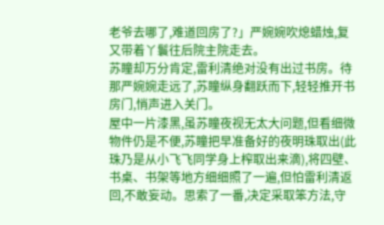老爷去哪了,难道回房了?」严婉婉吹熄蜡烛,复又带着丫鬟往后院主院走去。
苏瞳却万分肯定,雷利清绝对没有出过书房。待那严婉婉走远了,苏瞳纵身翻跃而下,轻轻推开书房门,悄声进入关门。
屋中一片漆黑,虽苏瞳夜视无太大问题,但看细微物件仍是不便,苏瞳把早准备好的夜明珠取出(此珠乃是从小飞飞同学身上榨取出来滴),将四壁、书桌、书架等地方细细照了一遍,但怕雷利清返回,不敢妄动。思索了一番,决定采取笨方法,守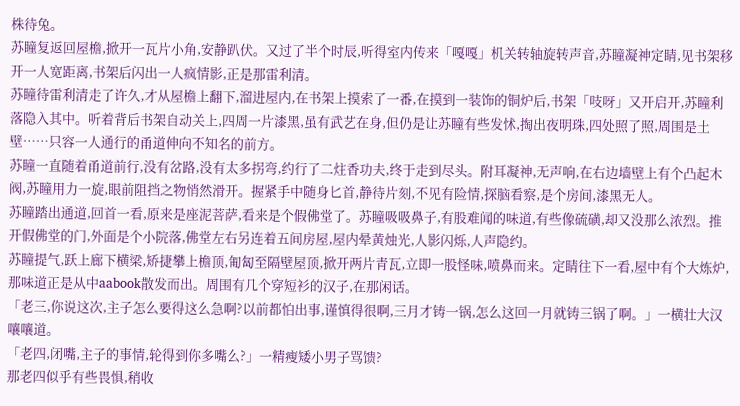株待兔。
苏瞳复返回屋檐,掀开一瓦片小角,安静趴伏。又过了半个时辰,听得室内传来「嘎嘎」机关转轴旋转声音,苏瞳凝神定睛,见书架移开一人宽距离,书架后闪出一人疯情影,正是那雷利清。
苏瞳待雷利清走了许久,才从屋檐上翻下,溜进屋内,在书架上摸索了一番,在摸到一装饰的铜炉后,书架「吱呀」又开启开,苏瞳利落隐入其中。听着背后书架自动关上,四周一片漆黑,虽有武艺在身,但仍是让苏瞳有些发怵,掏出夜明珠,四处照了照,周围是土壁……只容一人通行的甬道伸向不知名的前方。
苏瞳一直随着甬道前行,没有岔路,没有太多拐弯,约行了二炷香功夫,终于走到尽头。附耳凝神,无声响,在右边墙壁上有个凸起木阀,苏瞳用力一旋,眼前阻挡之物悄然滑开。握紧手中随身匕首,静待片刻,不见有险情,探脑看察,是个房间,漆黑无人。
苏瞳踏出通道,回首一看,原来是座泥菩萨,看来是个假佛堂了。苏瞳吸吸鼻子,有股难闻的味道,有些像硫磺,却又没那么浓烈。推开假佛堂的门,外面是个小院落,佛堂左右另连着五间房屋,屋内晕黄烛光,人影闪烁,人声隐约。
苏瞳提气,跃上廊下横梁,矫捷攀上檐顶,匍匐至隔壁屋顶,掀开两片青瓦,立即一股怪味,喷鼻而来。定睛往下一看,屋中有个大炼炉,那味道正是从中aabook散发而出。周围有几个穿短衫的汉子,在那闲话。
「老三,你说这次,主子怎么要得这么急啊?以前都怕出事,谨慎得很啊,三月才铸一锅,怎么这回一月就铸三锅了啊。」一横壮大汉嚷嚷道。
「老四,闭嘴,主子的事情,轮得到你多嘴么?」一精瘦矮小男子骂馈?
那老四似乎有些畏惧,稍收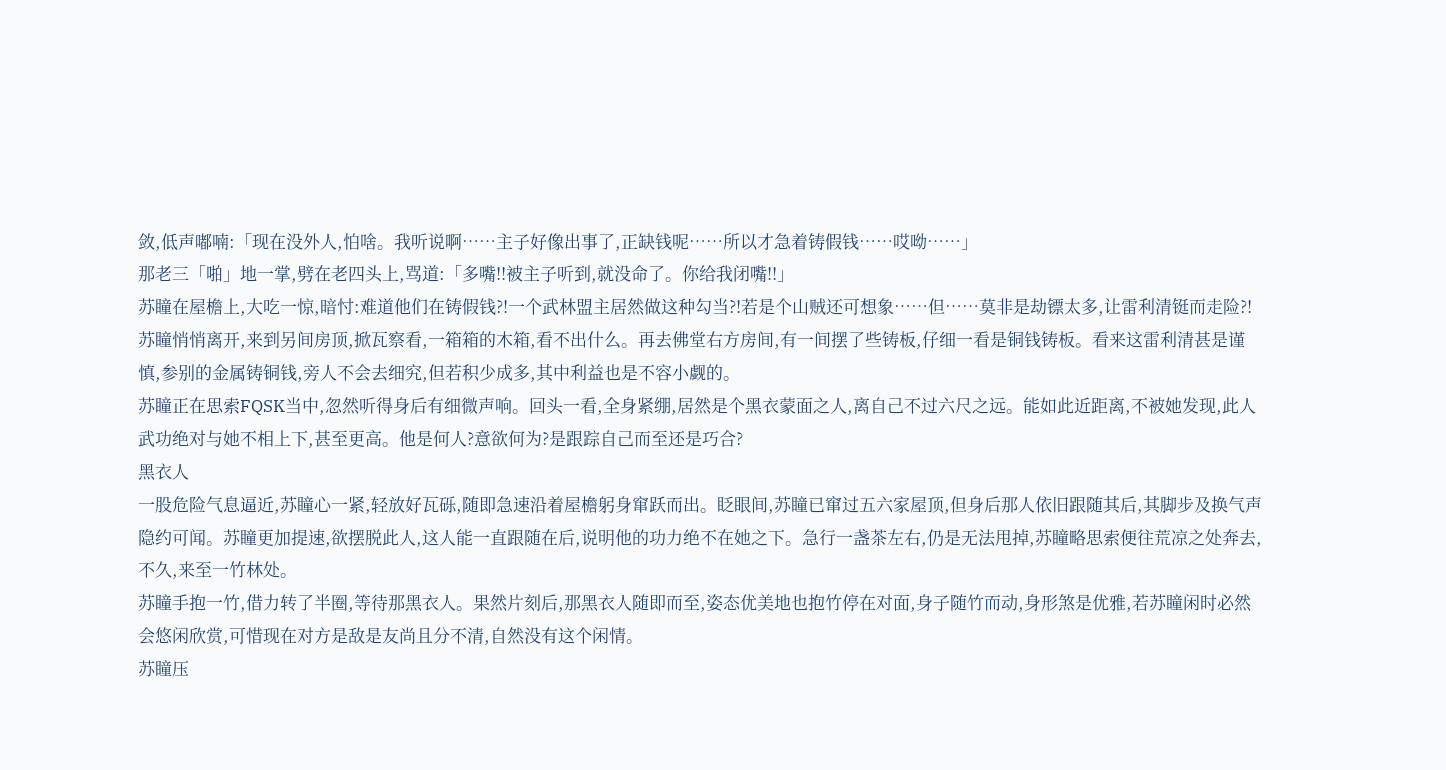敛,低声嘟喃:「现在没外人,怕啥。我听说啊……主子好像出事了,正缺钱呢……所以才急着铸假钱……哎呦……」
那老三「啪」地一掌,劈在老四头上,骂道:「多嘴!!被主子听到,就没命了。你给我闭嘴!!」
苏瞳在屋檐上,大吃一惊,暗忖:难道他们在铸假钱?!一个武林盟主居然做这种勾当?!若是个山贼还可想象……但……莫非是劫镖太多,让雷利清铤而走险?!
苏瞳悄悄离开,来到另间房顶,掀瓦察看,一箱箱的木箱,看不出什么。再去佛堂右方房间,有一间摆了些铸板,仔细一看是铜钱铸板。看来这雷利清甚是谨慎,参别的金属铸铜钱,旁人不会去细究,但若积少成多,其中利益也是不容小觑的。
苏瞳正在思索FQSK当中,忽然听得身后有细微声响。回头一看,全身紧绷,居然是个黑衣蒙面之人,离自己不过六尺之远。能如此近距离,不被她发现,此人武功绝对与她不相上下,甚至更高。他是何人?意欲何为?是跟踪自己而至还是巧合?
黑衣人
一股危险气息逼近,苏瞳心一紧,轻放好瓦砾,随即急速沿着屋檐躬身窜跃而出。眨眼间,苏瞳已窜过五六家屋顶,但身后那人依旧跟随其后,其脚步及换气声隐约可闻。苏瞳更加提速,欲摆脱此人,这人能一直跟随在后,说明他的功力绝不在她之下。急行一盏茶左右,仍是无法甩掉,苏瞳略思索便往荒凉之处奔去,不久,来至一竹林处。
苏瞳手抱一竹,借力转了半圈,等待那黑衣人。果然片刻后,那黑衣人随即而至,姿态优美地也抱竹停在对面,身子随竹而动,身形煞是优雅,若苏瞳闲时必然会悠闲欣赏,可惜现在对方是敌是友尚且分不清,自然没有这个闲情。
苏瞳压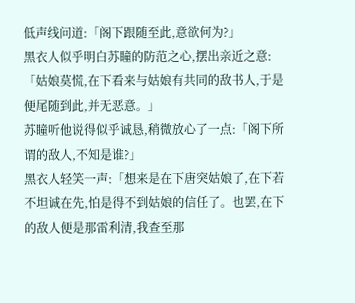低声线问道:「阁下跟随至此,意欲何为?」
黑衣人似乎明白苏瞳的防范之心,摆出亲近之意:「姑娘莫慌,在下看来与姑娘有共同的敌书人,于是便尾随到此,并无恶意。」
苏瞳听他说得似乎诚恳,稍微放心了一点:「阁下所谓的敌人,不知是谁?」
黑衣人轻笑一声:「想来是在下唐突姑娘了,在下若不坦诚在先,怕是得不到姑娘的信任了。也罢,在下的敌人便是那雷利清,我查至那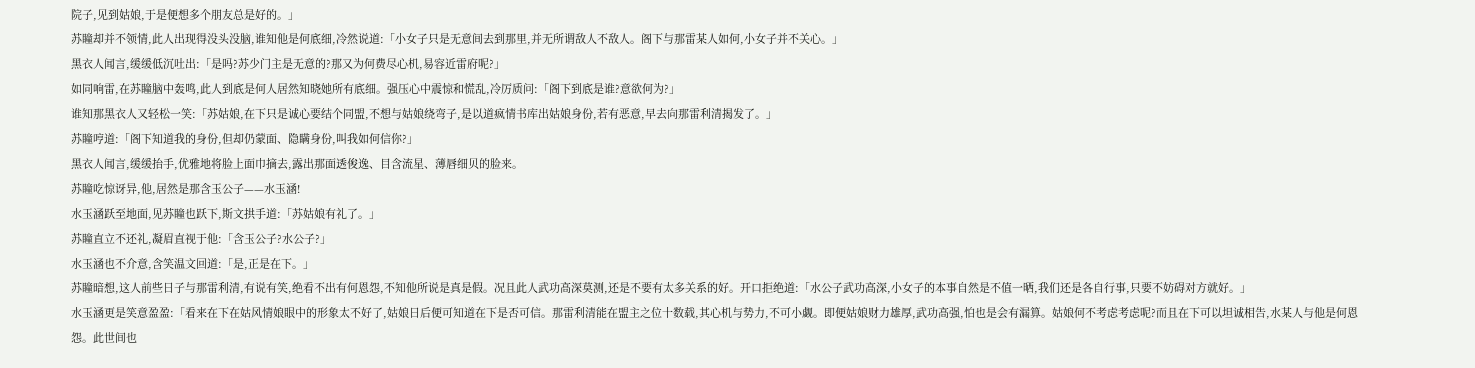院子,见到姑娘,于是便想多个朋友总是好的。」
苏瞳却并不领情,此人出现得没头没脑,谁知他是何底细,冷然说道:「小女子只是无意间去到那里,并无所谓敌人不敌人。阁下与那雷某人如何,小女子并不关心。」
黑衣人闻言,缓缓低沉吐出:「是吗?苏少门主是无意的?那又为何费尽心机,易容近雷府呢?」
如同响雷,在苏瞳脑中轰鸣,此人到底是何人居然知晓她所有底细。强压心中震惊和慌乱,冷厉质问:「阁下到底是谁?意欲何为?」
谁知那黑衣人又轻松一笑:「苏姑娘,在下只是诚心要结个同盟,不想与姑娘绕弯子,是以道疯情书库出姑娘身份,若有恶意,早去向那雷利清揭发了。」
苏瞳哼道:「阁下知道我的身份,但却仍蒙面、隐瞒身份,叫我如何信你?」
黑衣人闻言,缓缓抬手,优雅地将脸上面巾摘去,露出那面透俊逸、目含流星、薄唇细贝的脸来。
苏瞳吃惊讶异,他,居然是那含玉公子——水玉涵!
水玉涵跃至地面,见苏瞳也跃下,斯文拱手道:「苏姑娘有礼了。」
苏瞳直立不还礼,凝眉直视于他:「含玉公子?水公子?」
水玉涵也不介意,含笑温文回道:「是,正是在下。」
苏瞳暗想,这人前些日子与那雷利清,有说有笑,绝看不出有何恩怨,不知他所说是真是假。况且此人武功高深莫测,还是不要有太多关系的好。开口拒绝道:「水公子武功高深,小女子的本事自然是不值一晒,我们还是各自行事,只要不妨碍对方就好。」
水玉涵更是笑意盈盈:「看来在下在姑风情娘眼中的形象太不好了,姑娘日后便可知道在下是否可信。那雷利清能在盟主之位十数载,其心机与势力,不可小觑。即便姑娘财力雄厚,武功高强,怕也是会有漏算。姑娘何不考虑考虑呢?而且在下可以坦诚相告,水某人与他是何恩怨。此世间也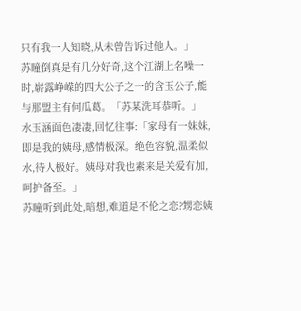只有我一人知晓,从未曾告诉过他人。」
苏瞳倒真是有几分好奇,这个江湖上名噪一时,崭露峥嵘的四大公子之一的含玉公子,能与那盟主有何瓜葛。「苏某洗耳恭听。」
水玉涵面色凄凄,回忆往事:「家母有一妹妹,即是我的姨母,感情极深。绝色容貌,温柔似水,待人极好。姨母对我也素来是关爱有加,呵护备至。」
苏瞳听到此处,暗想,难道是不伦之恋?甥恋姨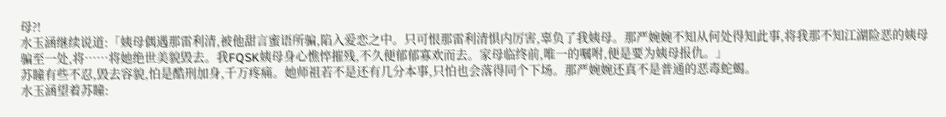母?!
水玉涵继续说道:「姨母偶遇那雷利清,被他甜言蜜语所骗,陷入爱恋之中。只可恨那雷利清惧内厉害,辜负了我姨母。那严婉婉不知从何处得知此事,将我那不知江湖险恶的姨母骗至一处,将……将她绝世美貌毁去。我FQSK姨母身心憔悴摧残,不久便郁郁寡欢而去。家母临终前,唯一的嘱咐,便是要为姨母报仇。」
苏瞳有些不忍,毁去容貌,怕是酷刑加身,千万疼痛。她师祖若不是还有几分本事,只怕也会落得同个下场。那严婉婉还真不是普通的恶毒蛇蝎。
水玉涵望着苏瞳: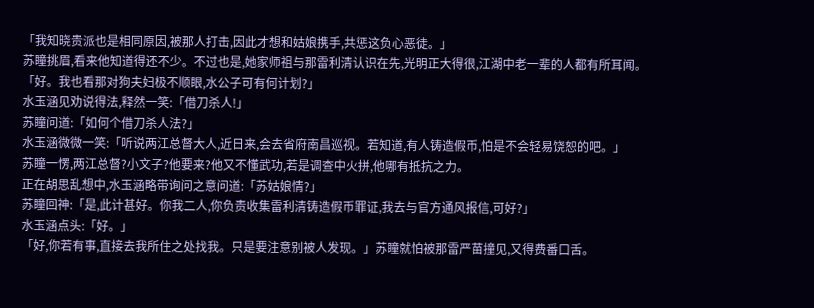「我知晓贵派也是相同原因,被那人打击,因此才想和姑娘携手,共惩这负心恶徒。」
苏瞳挑眉,看来他知道得还不少。不过也是,她家师祖与那雷利清认识在先,光明正大得很,江湖中老一辈的人都有所耳闻。
「好。我也看那对狗夫妇极不顺眼,水公子可有何计划?」
水玉涵见劝说得法,释然一笑:「借刀杀人!」
苏瞳问道:「如何个借刀杀人法?」
水玉涵微微一笑:「听说两江总督大人,近日来,会去省府南昌巡视。若知道,有人铸造假币,怕是不会轻易饶恕的吧。」
苏瞳一愣,两江总督?小文子?他要来?他又不懂武功,若是调查中火拼,他哪有抵抗之力。
正在胡思乱想中,水玉涵略带询问之意问道:「苏姑娘情?」
苏瞳回神:「是,此计甚好。你我二人,你负责收集雷利清铸造假币罪证,我去与官方通风报信,可好?」
水玉涵点头:「好。」
「好,你若有事,直接去我所住之处找我。只是要注意别被人发现。」苏瞳就怕被那雷严苗撞见,又得费番口舌。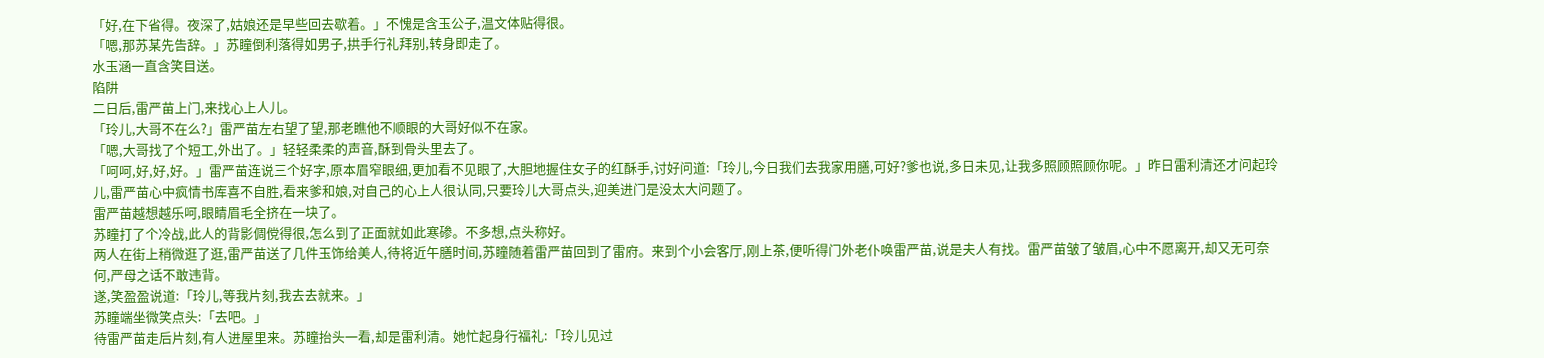「好,在下省得。夜深了,姑娘还是早些回去歇着。」不愧是含玉公子,温文体贴得很。
「嗯,那苏某先告辞。」苏瞳倒利落得如男子,拱手行礼拜别,转身即走了。
水玉涵一直含笑目送。
陷阱
二日后,雷严苗上门,来找心上人儿。
「玲儿,大哥不在么?」雷严苗左右望了望,那老瞧他不顺眼的大哥好似不在家。
「嗯,大哥找了个短工,外出了。」轻轻柔柔的声音,酥到骨头里去了。
「呵呵,好,好,好。」雷严苗连说三个好字,原本眉窄眼细,更加看不见眼了,大胆地握住女子的红酥手,讨好问道:「玲儿,今日我们去我家用膳,可好?爹也说,多日未见,让我多照顾照顾你呢。」昨日雷利清还才问起玲儿,雷严苗心中疯情书库喜不自胜,看来爹和娘,对自己的心上人很认同,只要玲儿大哥点头,迎美进门是没太大问题了。
雷严苗越想越乐呵,眼睛眉毛全挤在一块了。
苏瞳打了个冷战,此人的背影倜傥得很,怎么到了正面就如此寒碜。不多想,点头称好。
两人在街上稍微逛了逛,雷严苗送了几件玉饰给美人,待将近午膳时间,苏瞳随着雷严苗回到了雷府。来到个小会客厅,刚上茶,便听得门外老仆唤雷严苗,说是夫人有找。雷严苗皱了皱眉,心中不愿离开,却又无可奈何,严母之话不敢违背。
遂,笑盈盈说道:「玲儿,等我片刻,我去去就来。」
苏瞳端坐微笑点头:「去吧。」
待雷严苗走后片刻,有人进屋里来。苏瞳抬头一看,却是雷利清。她忙起身行福礼:「玲儿见过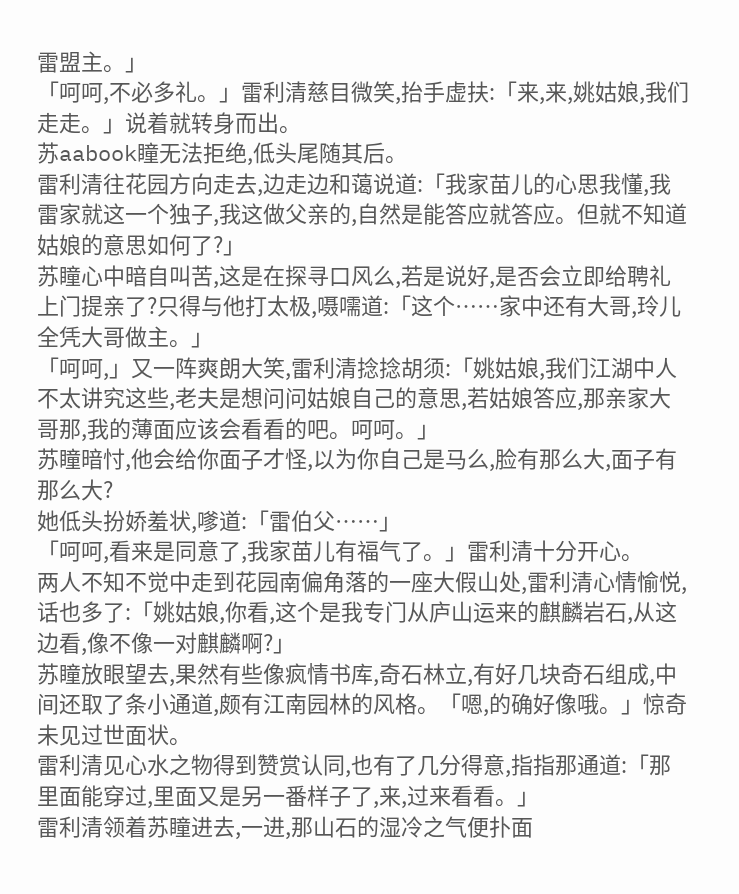雷盟主。」
「呵呵,不必多礼。」雷利清慈目微笑,抬手虚扶:「来,来,姚姑娘,我们走走。」说着就转身而出。
苏aabook瞳无法拒绝,低头尾随其后。
雷利清往花园方向走去,边走边和蔼说道:「我家苗儿的心思我懂,我雷家就这一个独子,我这做父亲的,自然是能答应就答应。但就不知道姑娘的意思如何了?」
苏瞳心中暗自叫苦,这是在探寻口风么,若是说好,是否会立即给聘礼上门提亲了?只得与他打太极,嗫嚅道:「这个……家中还有大哥,玲儿全凭大哥做主。」
「呵呵,」又一阵爽朗大笑,雷利清捻捻胡须:「姚姑娘,我们江湖中人不太讲究这些,老夫是想问问姑娘自己的意思,若姑娘答应,那亲家大哥那,我的薄面应该会看看的吧。呵呵。」
苏瞳暗忖,他会给你面子才怪,以为你自己是马么,脸有那么大,面子有那么大?
她低头扮娇羞状,嗲道:「雷伯父……」
「呵呵,看来是同意了,我家苗儿有福气了。」雷利清十分开心。
两人不知不觉中走到花园南偏角落的一座大假山处,雷利清心情愉悦,话也多了:「姚姑娘,你看,这个是我专门从庐山运来的麒麟岩石,从这边看,像不像一对麒麟啊?」
苏瞳放眼望去,果然有些像疯情书库,奇石林立,有好几块奇石组成,中间还取了条小通道,颇有江南园林的风格。「嗯,的确好像哦。」惊奇未见过世面状。
雷利清见心水之物得到赞赏认同,也有了几分得意,指指那通道:「那里面能穿过,里面又是另一番样子了,来,过来看看。」
雷利清领着苏瞳进去,一进,那山石的湿冷之气便扑面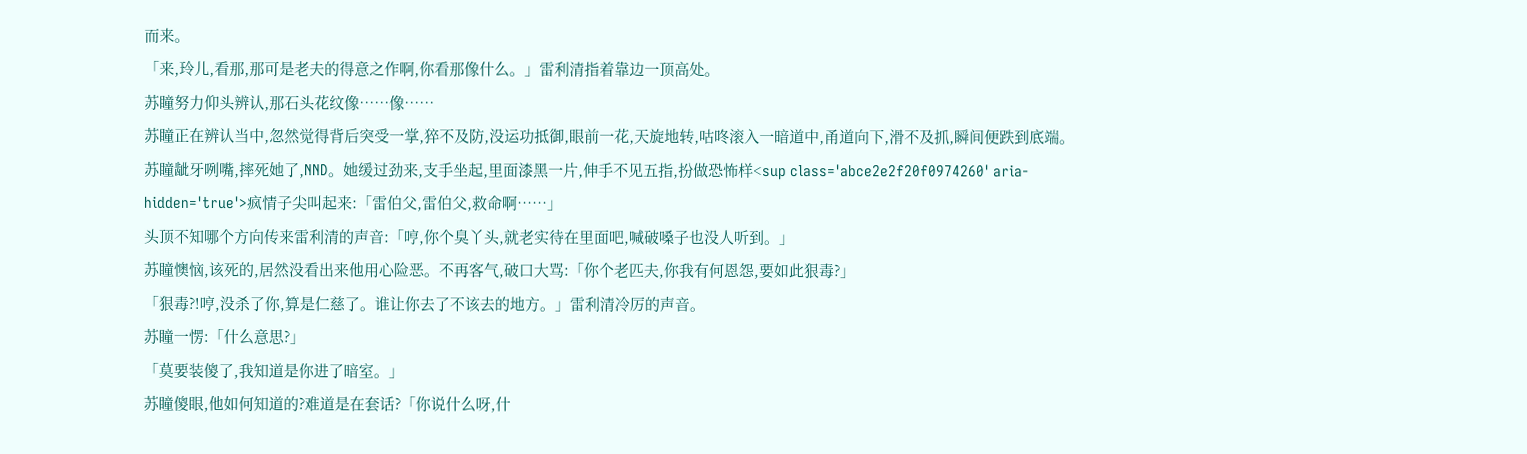而来。
「来,玲儿,看那,那可是老夫的得意之作啊,你看那像什么。」雷利清指着靠边一顶高处。
苏瞳努力仰头辨认,那石头花纹像……像……
苏瞳正在辨认当中,忽然觉得背后突受一掌,猝不及防,没运功抵御,眼前一花,天旋地转,咕咚滚入一暗道中,甬道向下,滑不及抓,瞬间便跌到底端。
苏瞳龇牙咧嘴,摔死她了,NND。她缓过劲来,支手坐起,里面漆黑一片,伸手不见五指,扮做恐怖样<sup class='abce2e2f20f0974260' aria-hidden='true'>疯情子尖叫起来:「雷伯父,雷伯父,救命啊……」
头顶不知哪个方向传来雷利清的声音:「哼,你个臭丫头,就老实待在里面吧,喊破嗓子也没人听到。」
苏瞳懊恼,该死的,居然没看出来他用心险恶。不再客气,破口大骂:「你个老匹夫,你我有何恩怨,要如此狠毒?」
「狠毒?!哼,没杀了你,算是仁慈了。谁让你去了不该去的地方。」雷利清冷厉的声音。
苏瞳一愣:「什么意思?」
「莫要装傻了,我知道是你进了暗室。」
苏瞳傻眼,他如何知道的?难道是在套话?「你说什么呀,什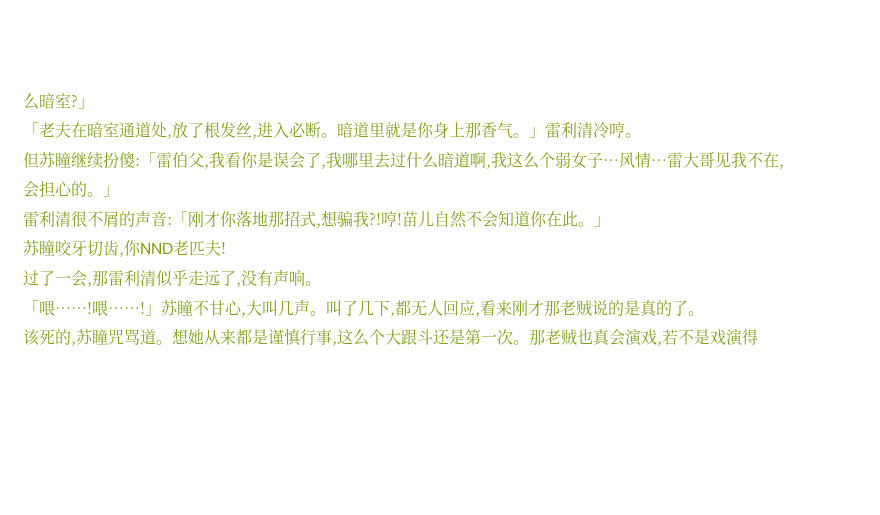么暗室?」
「老夫在暗室通道处,放了根发丝,进入必断。暗道里就是你身上那香气。」雷利清冷哼。
但苏瞳继续扮傻:「雷伯父,我看你是误会了,我哪里去过什么暗道啊,我这么个弱女子…风情…雷大哥见我不在,会担心的。」
雷利清很不屑的声音:「刚才你落地那招式,想骗我?!哼!苗儿自然不会知道你在此。」
苏瞳咬牙切齿,你NND老匹夫!
过了一会,那雷利清似乎走远了,没有声响。
「喂……!喂……!」苏瞳不甘心,大叫几声。叫了几下,都无人回应,看来刚才那老贼说的是真的了。
该死的,苏瞳咒骂道。想她从来都是谨慎行事,这么个大跟斗还是第一次。那老贼也真会演戏,若不是戏演得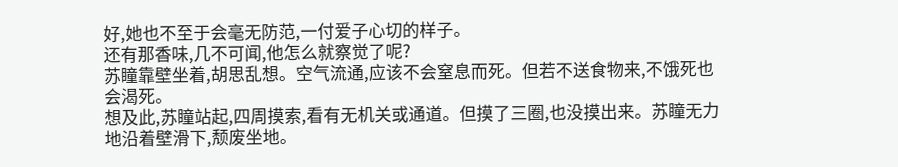好,她也不至于会毫无防范,一付爱子心切的样子。
还有那香味,几不可闻,他怎么就察觉了呢?
苏瞳靠壁坐着,胡思乱想。空气流通,应该不会窒息而死。但若不送食物来,不饿死也会渴死。
想及此,苏瞳站起,四周摸索,看有无机关或通道。但摸了三圈,也没摸出来。苏瞳无力地沿着壁滑下,颓废坐地。